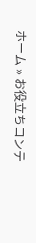ホーム » お役立ちコンテ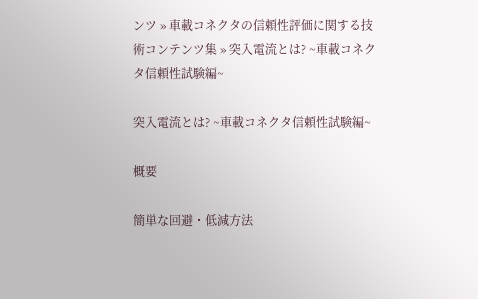ンツ » 車載コネクタの信頼性評価に関する技術コンテンツ集 » 突入電流とは? ~車載コネクタ信頼性試験編~

突入電流とは? ~車載コネクタ信頼性試験編~

概要

簡単な回避・低減方法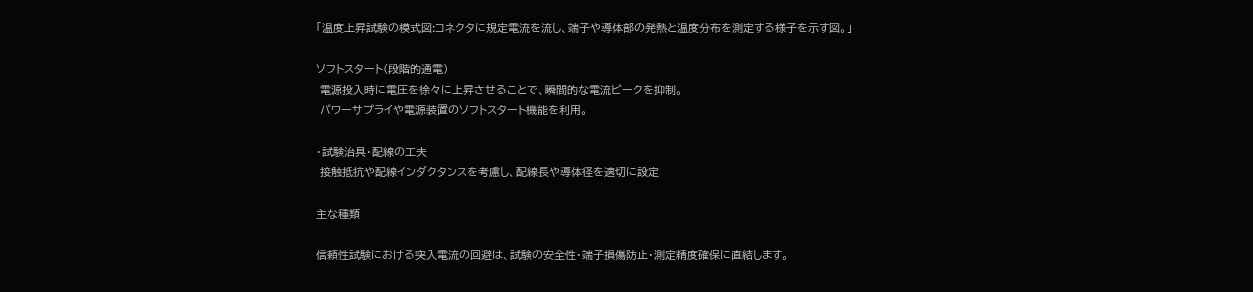「温度上昇試験の模式図:コネクタに規定電流を流し、端子や導体部の発熱と温度分布を測定する様子を示す図。」

ソフトスタート(段階的通電)
 電源投入時に電圧を徐々に上昇させることで、瞬間的な電流ピークを抑制。
 パワーサプライや電源装置のソフトスタート機能を利用。

・試験治具・配線の工夫
 接触抵抗や配線インダクタンスを考慮し、配線長や導体径を適切に設定

主な種類

信頼性試験における突入電流の回避は、試験の安全性・端子損傷防止・測定精度確保に直結します。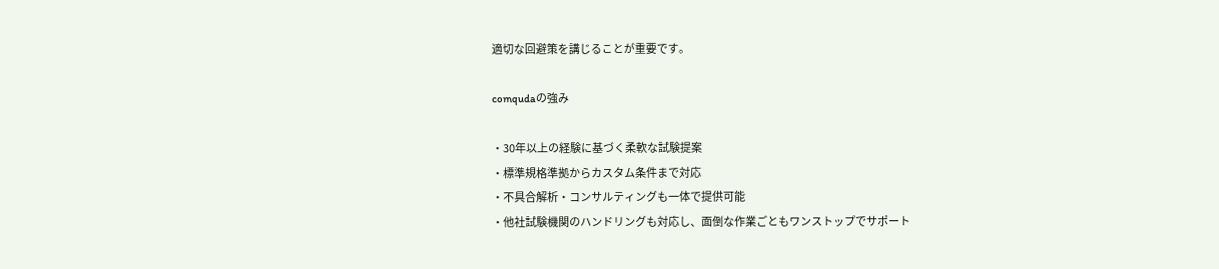適切な回避策を講じることが重要です。

comqudaの強み

・30年以上の経験に基づく柔軟な試験提案
・標準規格準拠からカスタム条件まで対応
・不具合解析・コンサルティングも一体で提供可能
・他社試験機関のハンドリングも対応し、面倒な作業ごともワンストップでサポート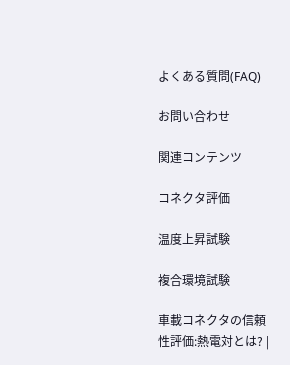よくある質問(FAQ)

お問い合わせ

関連コンテンツ

コネクタ評価

温度上昇試験

複合環境試験

車載コネクタの信頼性評価:熱電対とは? |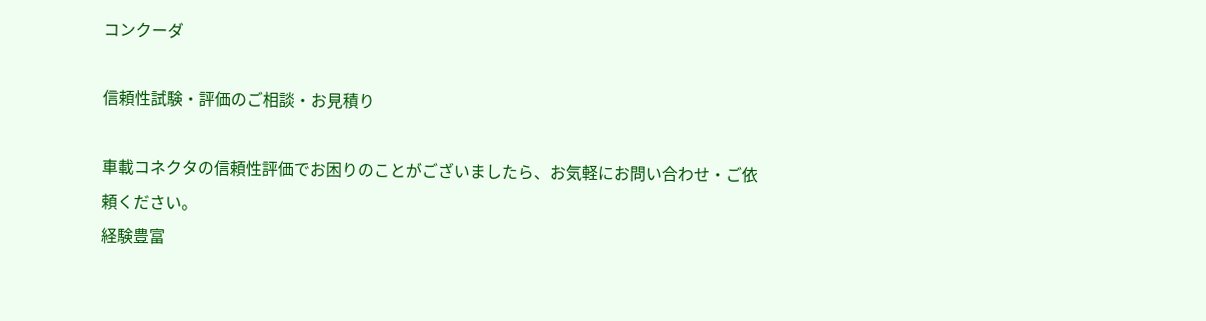コンクーダ

信頼性試験・評価のご相談・お見積り

車載コネクタの信頼性評価でお困りのことがございましたら、お気軽にお問い合わせ・ご依頼ください。
経験豊富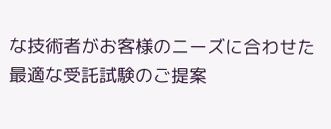な技術者がお客様のニーズに合わせた最適な受託試験のご提案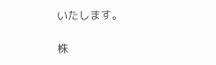いたします。

株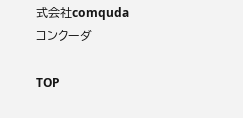式会社comquda コンクーダ

TOP